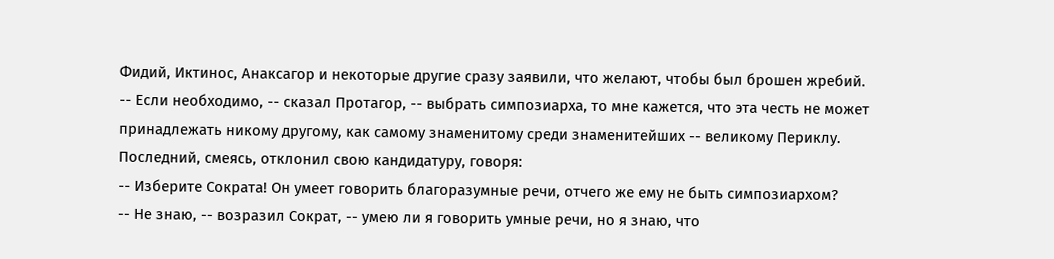Фидий, Иктинос, Анаксагор и некоторые другие сразу заявили, что желают, чтобы был брошен жребий.
-- Если необходимо, -- сказал Протагор, -- выбрать симпозиарха, то мне кажется, что эта честь не может принадлежать никому другому, как самому знаменитому среди знаменитейших -- великому Периклу.
Последний, смеясь, отклонил свою кандидатуру, говоря:
-- Изберите Сократа! Он умеет говорить благоразумные речи, отчего же ему не быть симпозиархом?
-- Не знаю, -- возразил Сократ, -- умею ли я говорить умные речи, но я знаю, что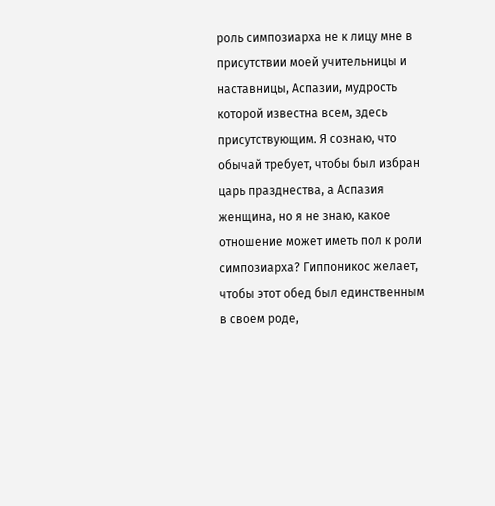роль симпозиарха не к лицу мне в присутствии моей учительницы и наставницы, Аспазии, мудрость которой известна всем, здесь присутствующим. Я сознаю, что обычай требует, чтобы был избран царь празднества, а Аспазия женщина, но я не знаю, какое отношение может иметь пол к роли симпозиарха? Гиппоникос желает, чтобы этот обед был единственным в своем роде,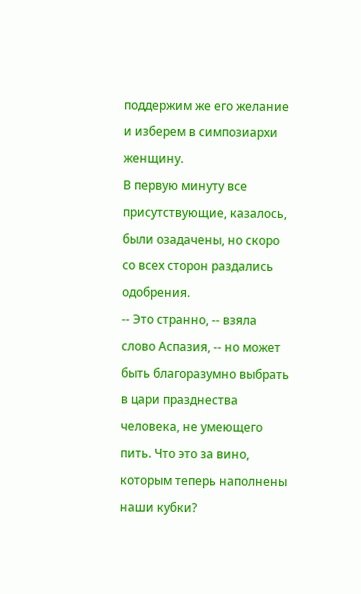поддержим же его желание и изберем в симпозиархи женщину.
В первую минуту все присутствующие, казалось, были озадачены, но скоро со всех сторон раздались одобрения.
-- Это странно, -- взяла слово Аспазия, -- но может быть благоразумно выбрать в цари празднества человека, не умеющего пить. Что это за вино, которым теперь наполнены наши кубки?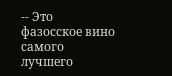-- Это фазосское вино самого лучшего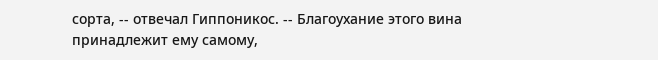сорта, -- отвечал Гиппоникос. -- Благоухание этого вина принадлежит ему самому,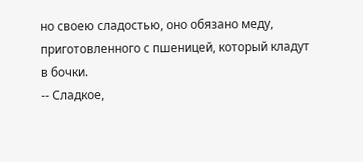но своею сладостью, оно обязано меду, приготовленного с пшеницей, который кладут в бочки.
-- Сладкое,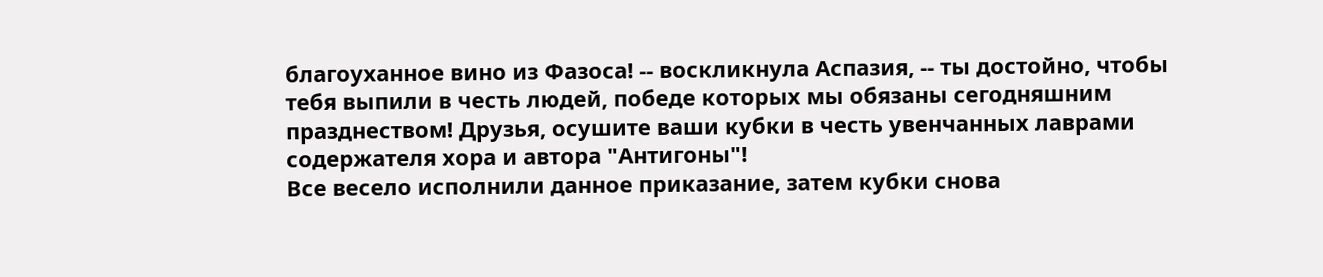благоуханное вино из Фазоса! -- воскликнула Аспазия, -- ты достойно, чтобы тебя выпили в честь людей, победе которых мы обязаны сегодняшним празднеством! Друзья, осушите ваши кубки в честь увенчанных лаврами содержателя хора и автора "Антигоны"!
Все весело исполнили данное приказание, затем кубки снова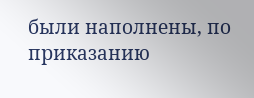были наполнены, по приказанию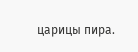царицы пира.